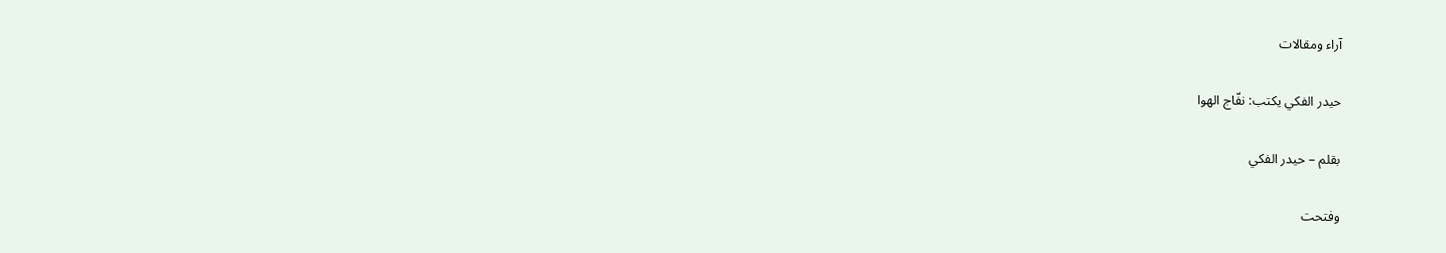آراء ومقالات

حيدر الفكي يكتب: نفّاج الهوا

بقلم – حيدر الفكي

وفتحت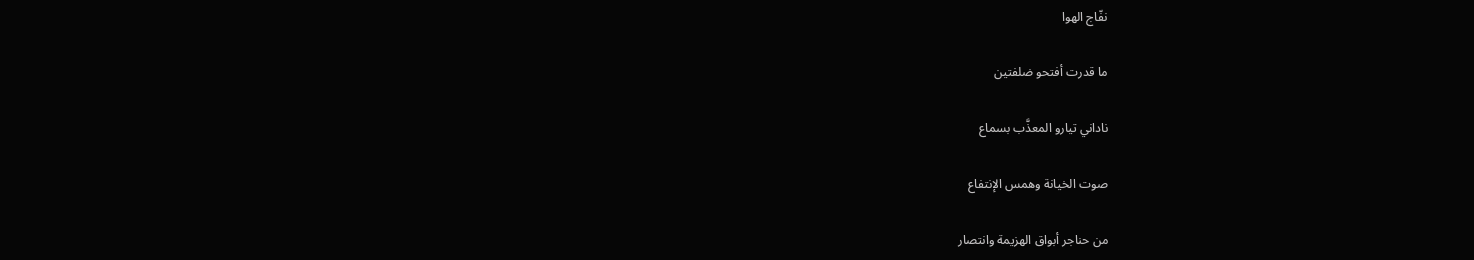نفّاج الهوا

ما قدرت أفتحو ضلفتين

ناداني تيارو المعذَّب بسماع

صوت الخيانة وهمس الإنتفاع

من حناجر أبواق الهزيمة وانتصار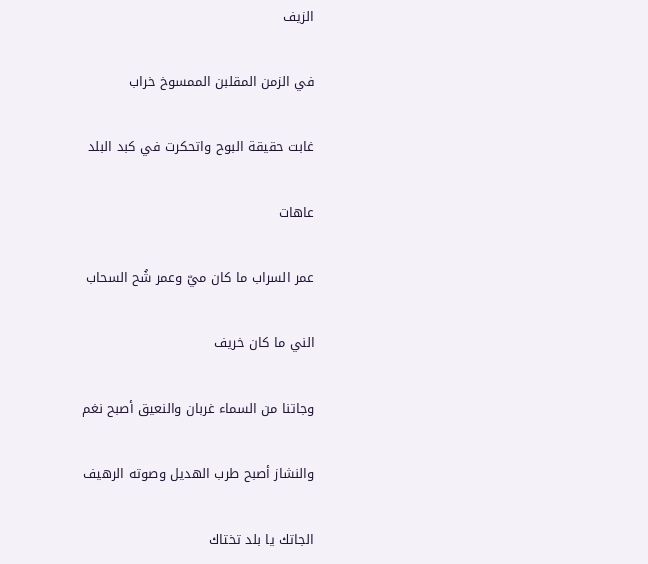الزيف

في الزمن المقلبن الممسوخ خراب

غابت حقيقة البوح واتحكرت في كبد البلد

عاهات

عمر السراب ما كان ميّ وعمر شُح السحاب

الني ما كان خريف

وجاتنا من السماء غربان والنعيق أصبح نغم

والنشاز أصبح طرب الهديل وصوته الرهيف

الجاتك يا بلد تختاك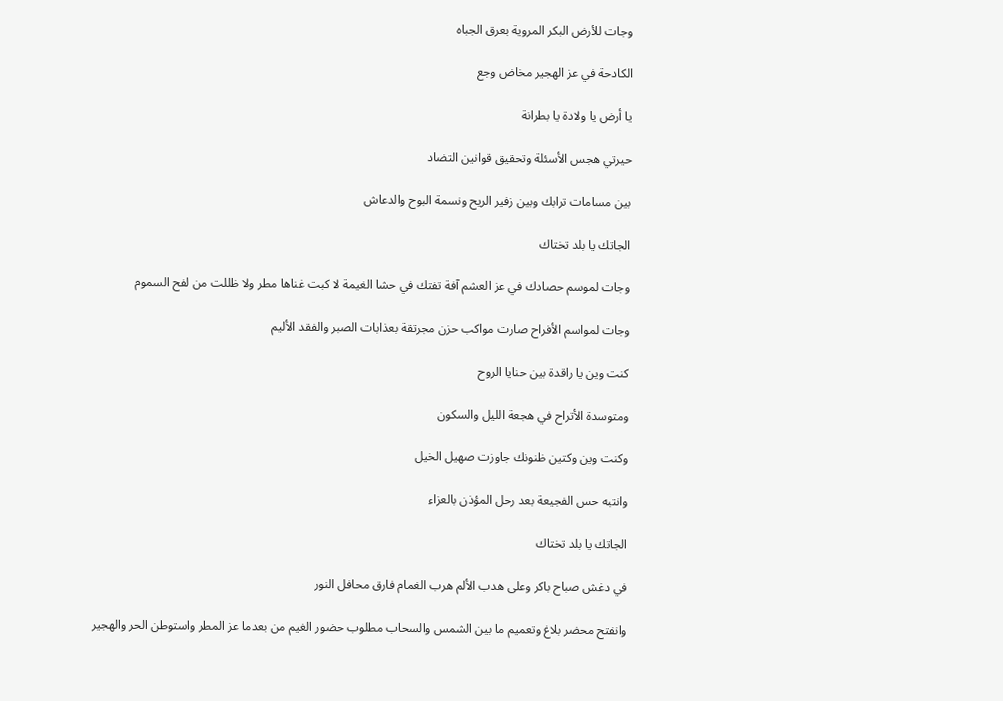وجات للأرض البكر المروية بعرق الجباه

الكادحة في عز الهجير مخاض وجع

يا أرض يا ولادة يا بطرانة

حيرتي هجس الأسئلة وتحقيق قوانين التضاد

بين مسامات ترابك وبين زفير الريح ونسمة البوح والدعاش

الجاتك يا بلد تختاك

وجات لموسم حصادك في عز العشم آفة تفتك في حشا الغيمة لا كبت غناها مطر ولا ظللت من لفح السموم

وجات لمواسم الأفراح صارت مواكب حزن مجرتقة بعذابات الصبر والفقد الأليم

كنت وين يا راقدة بين حنايا الروح

ومتوسدة الأتراح في هجعة الليل والسكون

وكنت وين وكتين ظنونك جاوزت صهيل الخيل

وانتبه حس الفجيعة بعد رحل المؤذن بالعزاء

الجاتك يا بلد تختاك

في دغش صباح باكر وعلى هدب الألم هرب الغمام فارق محافل النور

وانفتح محضر بلاغ وتعميم ما بين الشمس والسحاب مطلوب حضور الغيم من بعدما عز المطر واستوطن الحر والهجير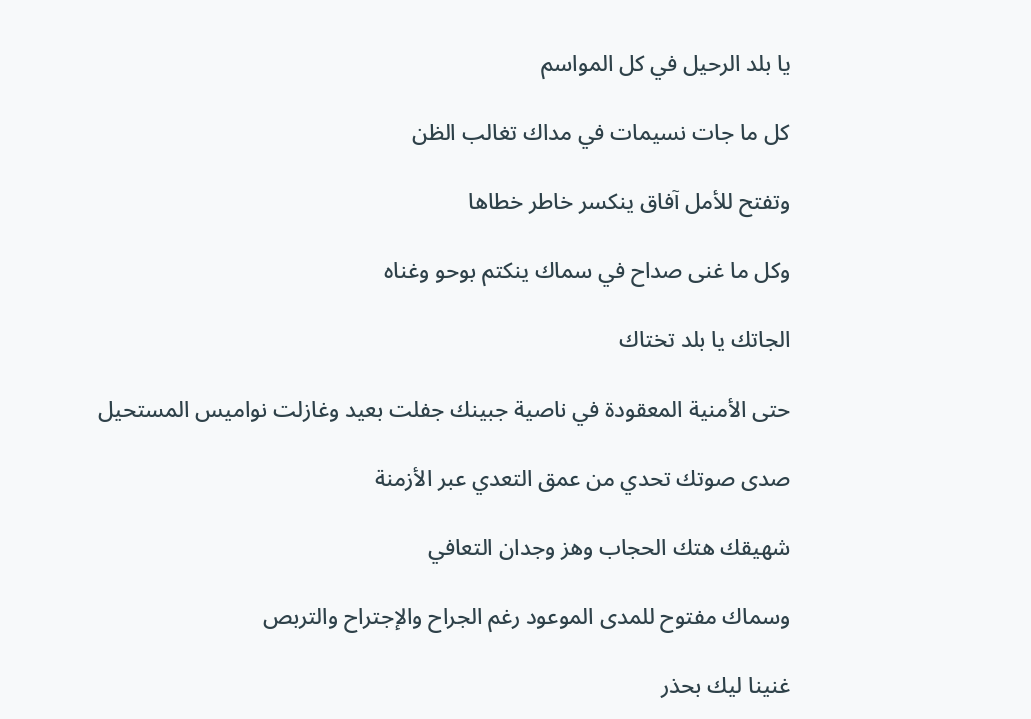يا بلد الرحيل في كل المواسم

كل ما جات نسيمات في مداك تغالب الظن

وتفتح للأمل آفاق ينكسر خاطر خطاها

وكل ما غنى صداح في سماك ينكتم بوحو وغناه

الجاتك يا بلد تختاك

حتى الأمنية المعقودة في ناصية جبينك جفلت بعيد وغازلت نواميس المستحيل

صدى صوتك تحدي من عمق التعدي عبر الأزمنة

شهيقك هتك الحجاب وهز وجدان التعافي

وسماك مفتوح للمدى الموعود رغم الجراح والإجتراح والتربص

غنينا ليك بحذر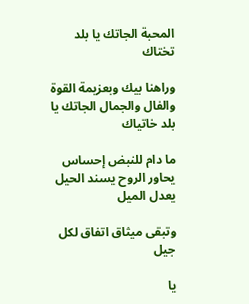المحبة الجاتك يا بلد تختاك

وراهنا بيك وبعزيمة القوة والفال والجمال الجاتك يا بلد خاتياك

ما دام للنبض إحساس يحاور الروح يسند الحيل يعدل الميل

وتبقى ميثاق اتفاق لكل جيل

يا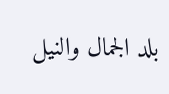بلد الجمال والنيل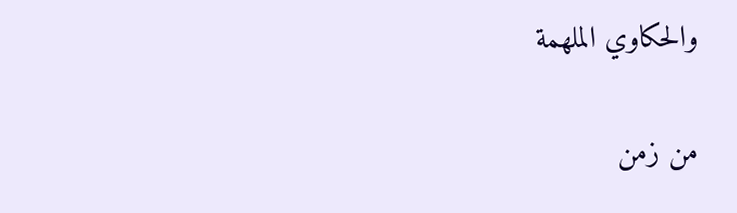والحكاوي الملهمة

من زمن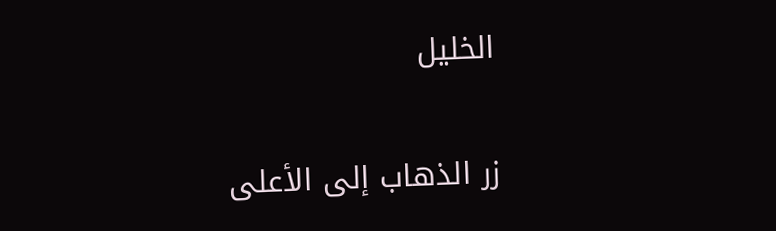الخليل

زر الذهاب إلى الأعلى